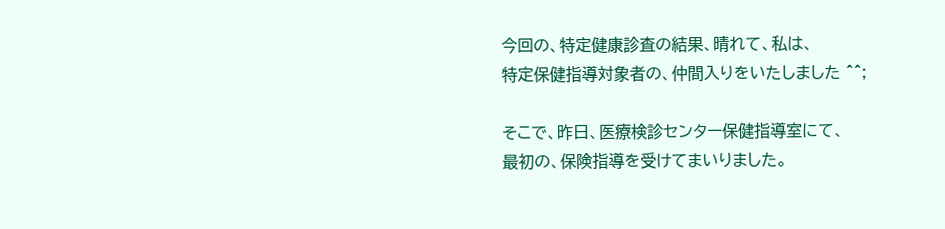今回の、特定健康診査の結果、晴れて、私は、
特定保健指導対象者の、仲間入りをいたしました ^^;

そこで、昨日、医療検診センター保健指導室にて、
最初の、保険指導を受けてまいりました。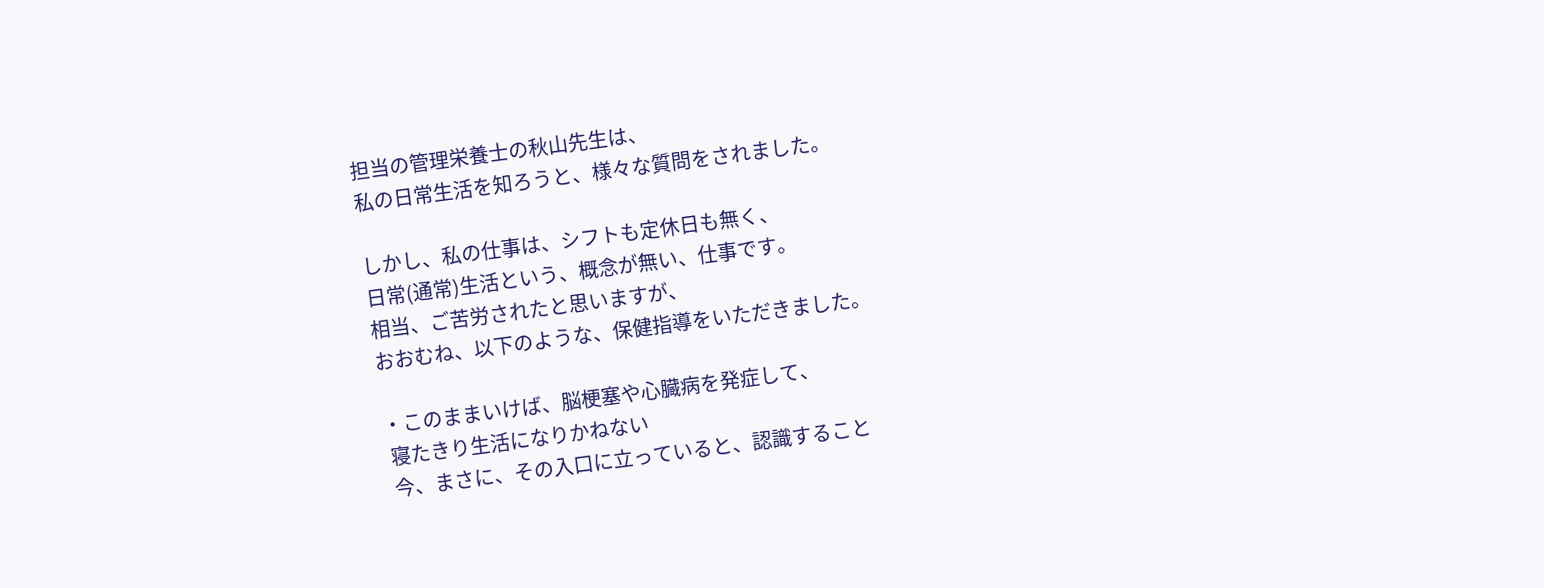担当の管理栄養士の秋山先生は、
私の日常生活を知ろうと、様々な質問をされました。

しかし、私の仕事は、シフトも定休日も無く、
日常(通常)生活という、概念が無い、仕事です。
相当、ご苦労されたと思いますが、
おおむね、以下のような、保健指導をいただきました。

・このままいけば、脳梗塞や心臓病を発症して、
 寝たきり生活になりかねない
 今、まさに、その入口に立っていると、認識すること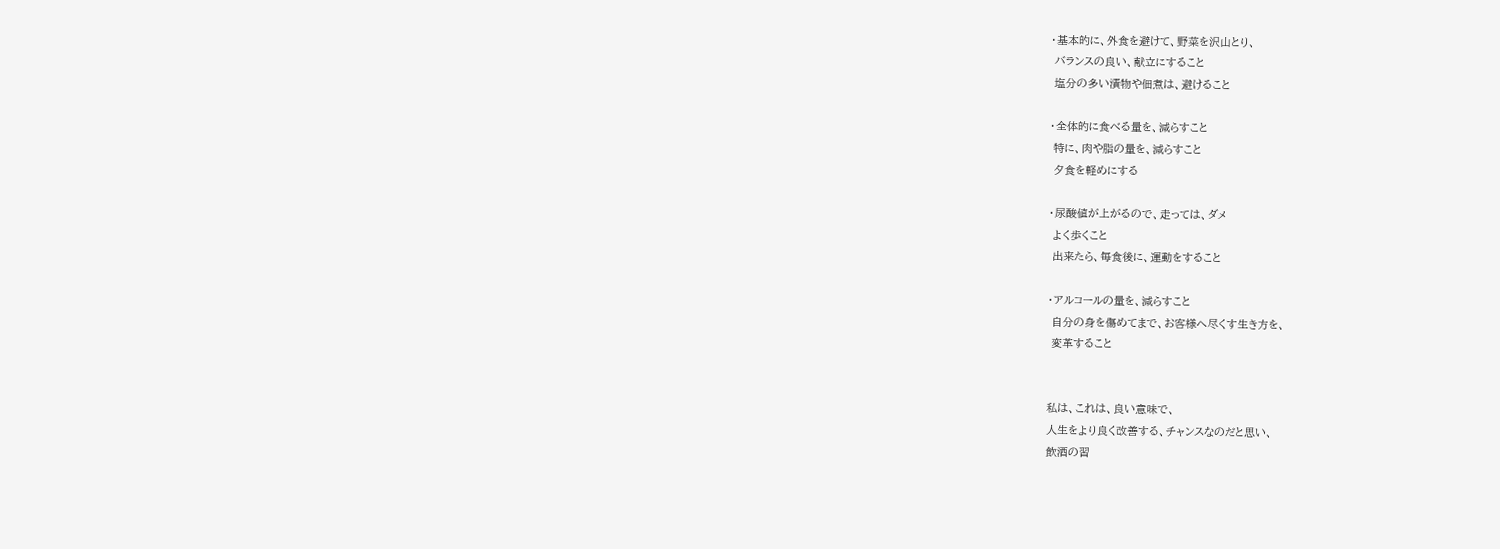・基本的に、外食を避けて、野菜を沢山とり、
 バランスの良い、献立にすること
 塩分の多い漬物や佃煮は、避けること

・全体的に食べる量を、減らすこと
 特に、肉や脂の量を、減らすこと
 夕食を軽めにする

・尿酸値が上がるので、走っては、ダメ
 よく歩くこと
 出来たら、毎食後に、運動をすること

・アルコールの量を、減らすこと
 自分の身を傷めてまで、お客様へ尽くす生き方を、
 変革すること


私は、これは、良い意味で、
人生をより良く改善する、チャンスなのだと思い、
飲酒の習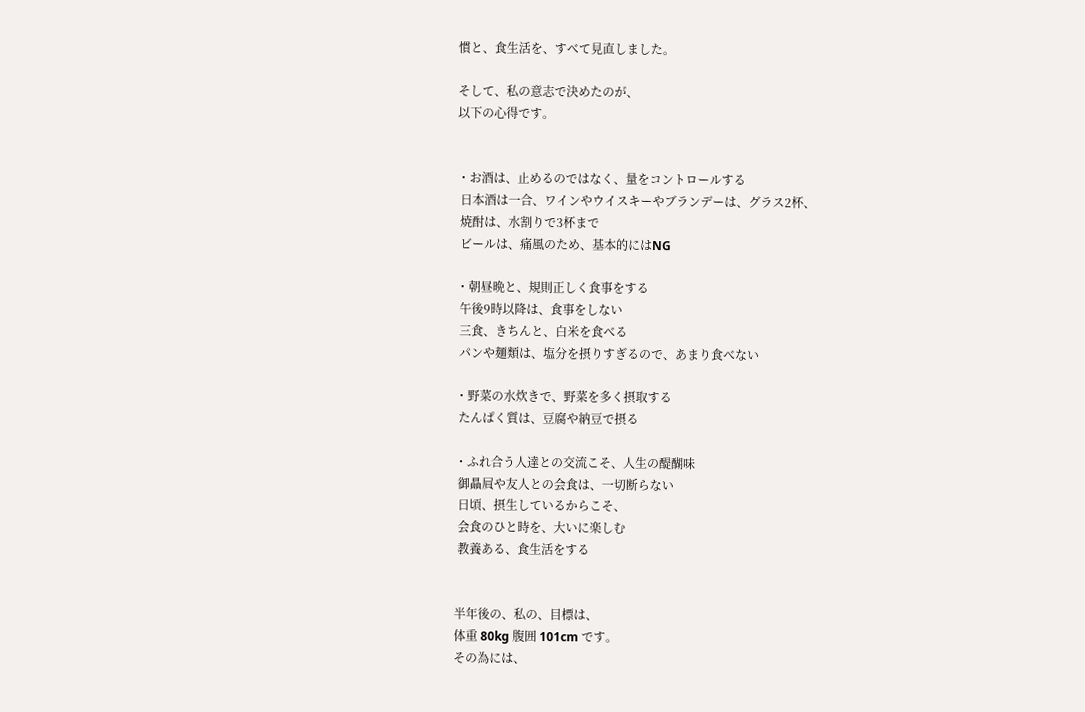慣と、食生活を、すべて見直しました。

そして、私の意志で決めたのが、
以下の心得です。


・お酒は、止めるのではなく、量をコントロールする
 日本酒は一合、ワインやウイスキーやブランデーは、グラス2杯、
 焼酎は、水割りで3杯まで
 ビールは、痛風のため、基本的にはNG

・朝昼晩と、規則正しく食事をする
 午後9時以降は、食事をしない
 三食、きちんと、白米を食べる
 パンや麺類は、塩分を摂りすぎるので、あまり食べない

・野菜の水炊きで、野菜を多く摂取する
 たんぱく質は、豆腐や納豆で摂る

・ふれ合う人達との交流こそ、人生の醍醐味
 御贔屓や友人との会食は、一切断らない
 日頃、摂生しているからこそ、
 会食のひと時を、大いに楽しむ
 教養ある、食生活をする


半年後の、私の、目標は、
体重 80kg 腹囲 101cm です。
その為には、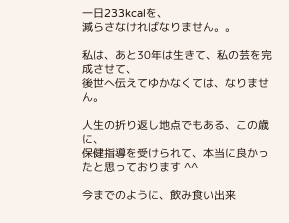一日233kcalを、
減らさなければなりません。。

私は、あと30年は生きて、私の芸を完成させて、
後世へ伝えてゆかなくては、なりません。

人生の折り返し地点でもある、この歳に、
保健指導を受けられて、本当に良かったと思っております ^^

今までのように、飲み食い出来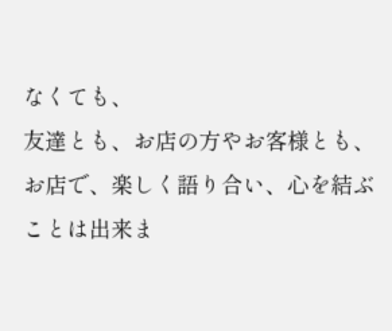なくても、
友達とも、お店の方やお客様とも、
お店で、楽しく語り合い、心を結ぶことは出来ま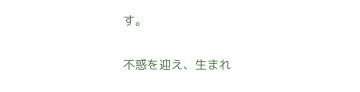す。

不惑を迎え、生まれ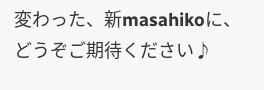変わった、新masahikoに、
どうぞご期待ください♪